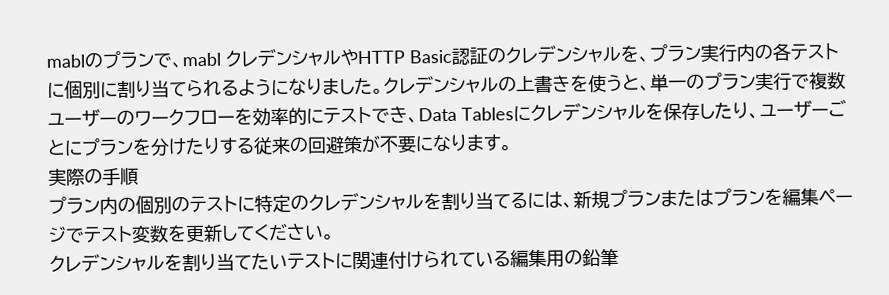mablのプランで、mabl クレデンシャルやHTTP Basic認証のクレデンシャルを、プラン実行内の各テストに個別に割り当てられるようになりました。クレデンシャルの上書きを使うと、単一のプラン実行で複数ユーザーのワークフローを効率的にテストでき、Data Tablesにクレデンシャルを保存したり、ユーザーごとにプランを分けたりする従来の回避策が不要になります。
実際の手順
プラン内の個別のテストに特定のクレデンシャルを割り当てるには、新規プランまたはプランを編集ページでテスト変数を更新してください。
クレデンシャルを割り当てたいテストに関連付けられている編集用の鉛筆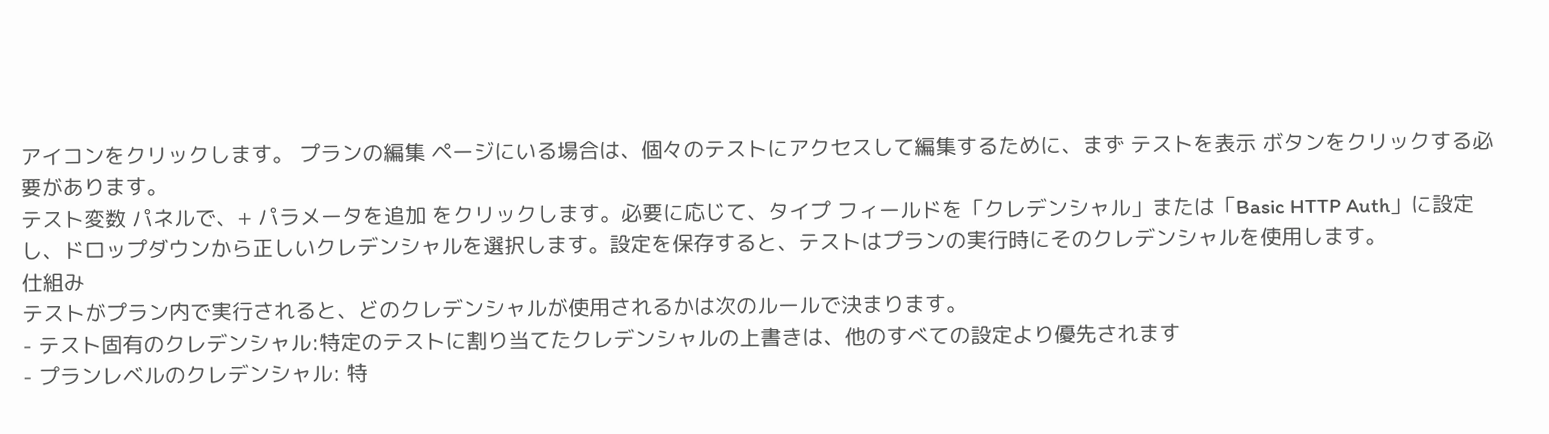アイコンをクリックします。 プランの編集 ページにいる場合は、個々のテストにアクセスして編集するために、まず テストを表示 ボタンをクリックする必要があります。
テスト変数 パネルで、+ パラメータを追加 をクリックします。必要に応じて、タイプ フィールドを「クレデンシャル」または「Basic HTTP Auth」に設定し、ドロップダウンから正しいクレデンシャルを選択します。設定を保存すると、テストはプランの実行時にそのクレデンシャルを使用します。
仕組み
テストがプラン内で実行されると、どのクレデンシャルが使用されるかは次のルールで決まります。
- テスト固有のクレデンシャル:特定のテストに割り当てたクレデンシャルの上書きは、他のすべての設定より優先されます
- プランレベルのクレデンシャル: 特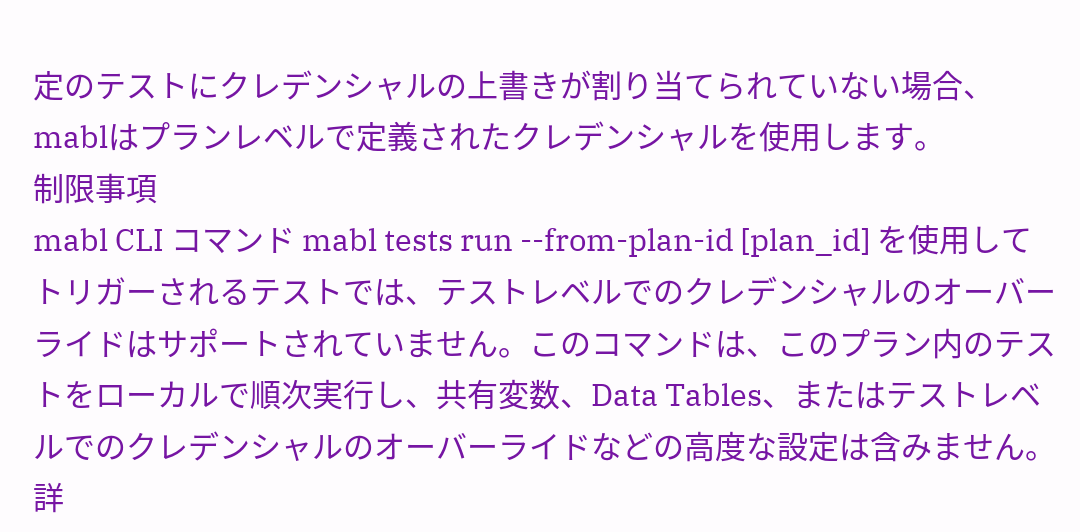定のテストにクレデンシャルの上書きが割り当てられていない場合、mablはプランレベルで定義されたクレデンシャルを使用します。
制限事項
mabl CLI コマンド mabl tests run --from-plan-id [plan_id] を使用してトリガーされるテストでは、テストレベルでのクレデンシャルのオーバーライドはサポートされていません。このコマンドは、このプラン内のテストをローカルで順次実行し、共有変数、Data Tables、またはテストレベルでのクレデンシャルのオーバーライドなどの高度な設定は含みません。
詳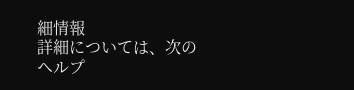細情報
詳細については、次のヘルプ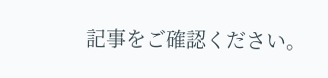記事をご確認ください。